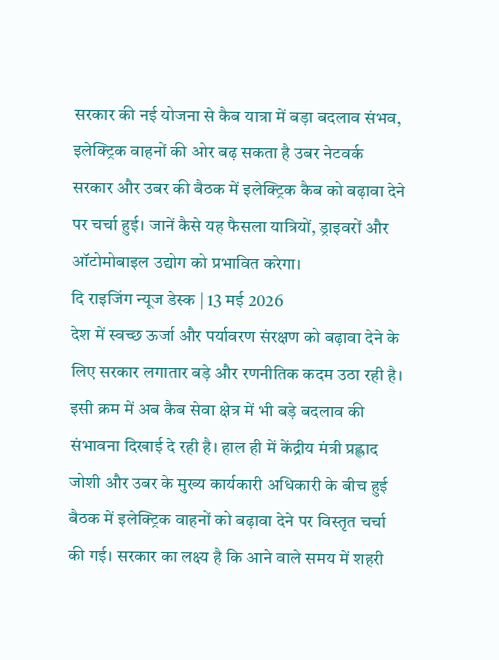सरकार की नई योजना से कैब यात्रा में बड़ा बदलाव संभव, इलेक्ट्रिक वाहनों की ओर बढ़ सकता है उबर नेटवर्क
सरकार और उबर की बैठक में इलेक्ट्रिक कैब को बढ़ावा देने पर चर्चा हुई। जानें कैसे यह फैसला यात्रियों, ड्राइवरों और ऑटोमोबाइल उद्योग को प्रभावित करेगा।
दि राइजिंग न्यूज डेस्क | 13 मई 2026
देश में स्वच्छ ऊर्जा और पर्यावरण संरक्षण को बढ़ावा देने के लिए सरकार लगातार बड़े और रणनीतिक कदम उठा रही है। इसी क्रम में अब कैब सेवा क्षेत्र में भी बड़े बदलाव की संभावना दिखाई दे रही है। हाल ही में केंद्रीय मंत्री प्रह्लाद जोशी और उबर के मुख्य कार्यकारी अधिकारी के बीच हुई बैठक में इलेक्ट्रिक वाहनों को बढ़ावा देने पर विस्तृत चर्चा की गई। सरकार का लक्ष्य है कि आने वाले समय में शहरी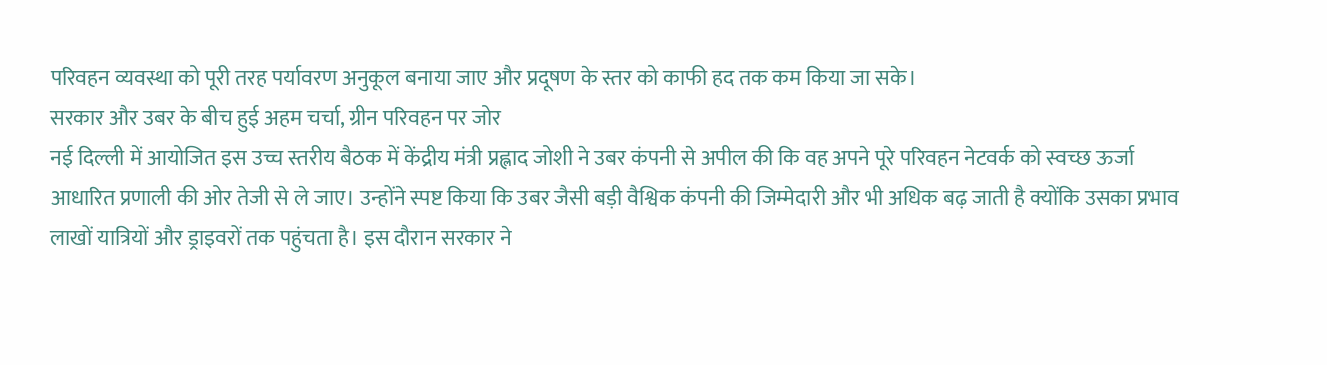परिवहन व्यवस्था को पूरी तरह पर्यावरण अनुकूल बनाया जाए और प्रदूषण के स्तर को काफी हद तक कम किया जा सके।
सरकार और उबर के बीच हुई अहम चर्चा, ग्रीन परिवहन पर जोर
नई दिल्ली में आयोजित इस उच्च स्तरीय बैठक में केंद्रीय मंत्री प्रह्लाद जोशी ने उबर कंपनी से अपील की कि वह अपने पूरे परिवहन नेटवर्क को स्वच्छ ऊर्जा आधारित प्रणाली की ओर तेजी से ले जाए। उन्होंने स्पष्ट किया कि उबर जैसी बड़ी वैश्विक कंपनी की जिम्मेदारी और भी अधिक बढ़ जाती है क्योंकि उसका प्रभाव लाखों यात्रियों और ड्राइवरों तक पहुंचता है। इस दौरान सरकार ने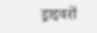ड्राइवरों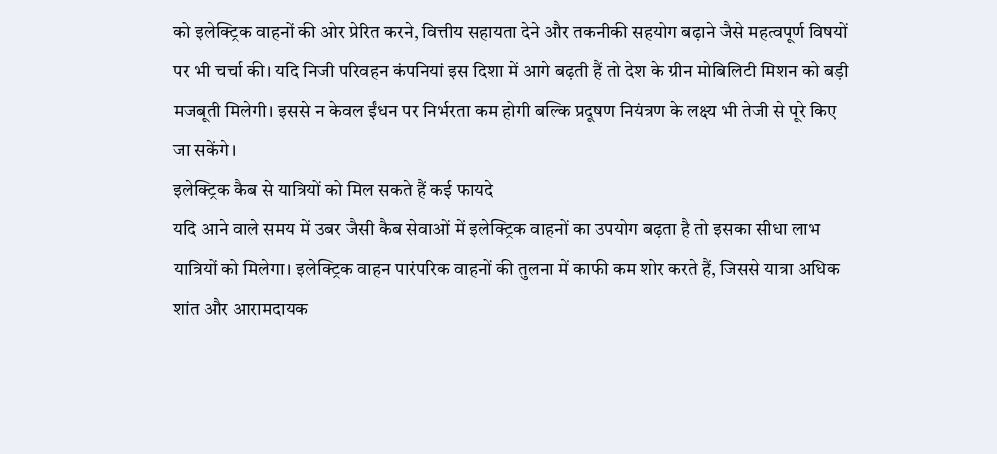को इलेक्ट्रिक वाहनों की ओर प्रेरित करने, वित्तीय सहायता देने और तकनीकी सहयोग बढ़ाने जैसे महत्वपूर्ण विषयों पर भी चर्चा की। यदि निजी परिवहन कंपनियां इस दिशा में आगे बढ़ती हैं तो देश के ग्रीन मोबिलिटी मिशन को बड़ी मजबूती मिलेगी। इससे न केवल ईंधन पर निर्भरता कम होगी बल्कि प्रदूषण नियंत्रण के लक्ष्य भी तेजी से पूरे किए जा सकेंगे।
इलेक्ट्रिक कैब से यात्रियों को मिल सकते हैं कई फायदे
यदि आने वाले समय में उबर जैसी कैब सेवाओं में इलेक्ट्रिक वाहनों का उपयोग बढ़ता है तो इसका सीधा लाभ यात्रियों को मिलेगा। इलेक्ट्रिक वाहन पारंपरिक वाहनों की तुलना में काफी कम शोर करते हैं, जिससे यात्रा अधिक शांत और आरामदायक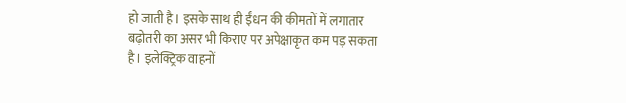हो जाती है। इसके साथ ही ईंधन की कीमतों में लगातार बढ़ोतरी का असर भी किराए पर अपेक्षाकृत कम पड़ सकता है। इलेक्ट्रिक वाहनों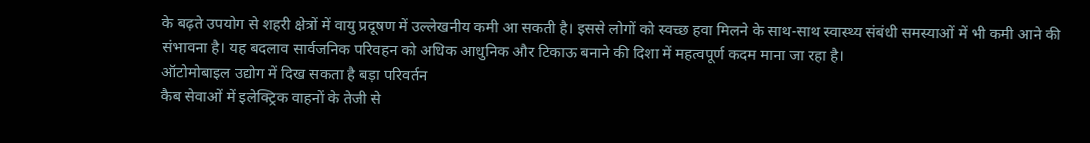के बढ़ते उपयोग से शहरी क्षेत्रों में वायु प्रदूषण में उल्लेखनीय कमी आ सकती है। इससे लोगों को स्वच्छ हवा मिलने के साथ-साथ स्वास्थ्य संबंधी समस्याओं में भी कमी आने की संभावना है। यह बदलाव सार्वजनिक परिवहन को अधिक आधुनिक और टिकाऊ बनाने की दिशा में महत्वपूर्ण कदम माना जा रहा है।
ऑटोमोबाइल उद्योग में दिख सकता है बड़ा परिवर्तन
कैब सेवाओं में इलेक्ट्रिक वाहनों के तेजी से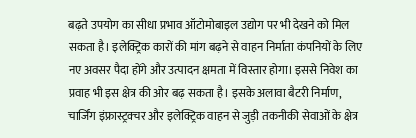बढ़ते उपयोग का सीधा प्रभाव ऑटोमोबाइल उद्योग पर भी देखने को मिल सकता है। इलेक्ट्रिक कारों की मांग बढ़ने से वाहन निर्माता कंपनियों के लिए नए अवसर पैदा होंगे और उत्पादन क्षमता में विस्तार होगा। इससे निवेश का प्रवाह भी इस क्षेत्र की ओर बढ़ सकता है। इसके अलावा बैटरी निर्माण, चार्जिंग इंफ्रास्ट्रक्चर और इलेक्ट्रिक वाहन से जुड़ी तकनीकी सेवाओं के क्षेत्र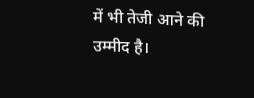में भी तेजी आने की उम्मीद है।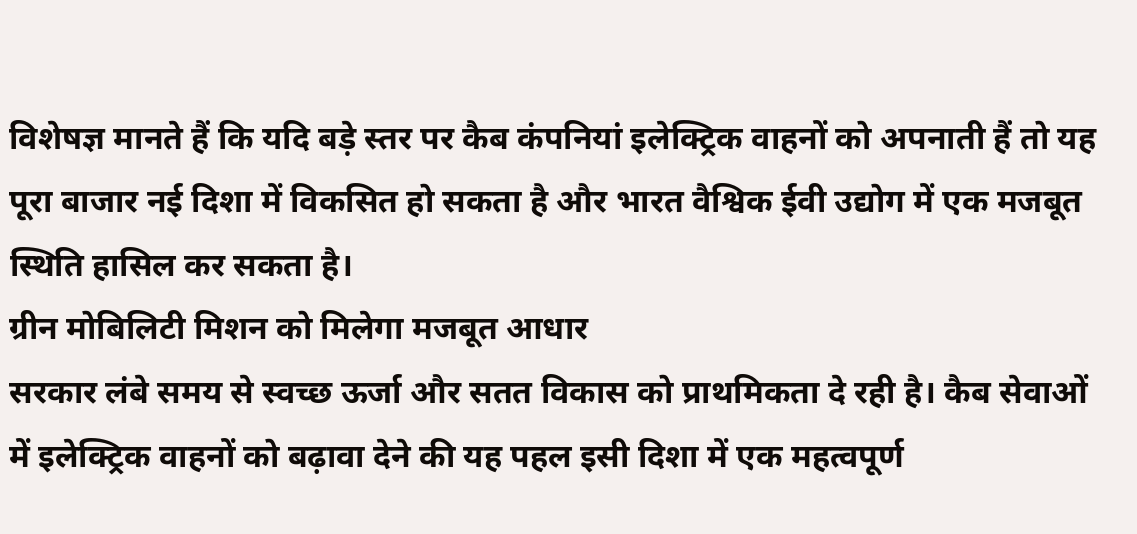विशेषज्ञ मानते हैं कि यदि बड़े स्तर पर कैब कंपनियां इलेक्ट्रिक वाहनों को अपनाती हैं तो यह पूरा बाजार नई दिशा में विकसित हो सकता है और भारत वैश्विक ईवी उद्योग में एक मजबूत स्थिति हासिल कर सकता है।
ग्रीन मोबिलिटी मिशन को मिलेगा मजबूत आधार
सरकार लंबे समय से स्वच्छ ऊर्जा और सतत विकास को प्राथमिकता दे रही है। कैब सेवाओं में इलेक्ट्रिक वाहनों को बढ़ावा देने की यह पहल इसी दिशा में एक महत्वपूर्ण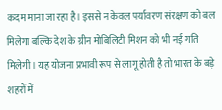कदम माना जा रहा है। इससे न केवल पर्यावरण संरक्षण को बल मिलेगा बल्कि देश के ग्रीन मोबिलिटी मिशन को भी नई गति मिलेगी। यह योजना प्रभावी रूप से लागू होती है तो भारत के बड़े शहरों में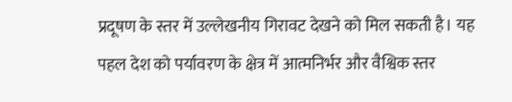प्रदूषण के स्तर में उल्लेखनीय गिरावट देखने को मिल सकती है। यह पहल देश को पर्यावरण के क्षेत्र में आत्मनिर्भर और वैश्विक स्तर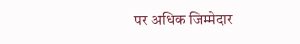पर अधिक जिम्मेदार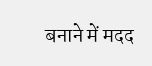बनाने में मदद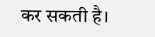कर सकती है।